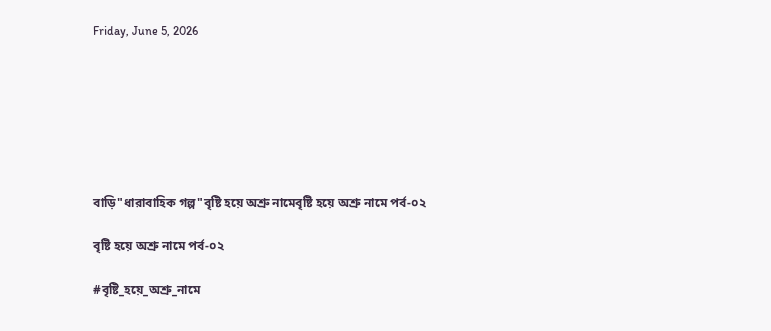Friday, June 5, 2026







বাড়ি"ধারাবাহিক গল্প"বৃষ্টি হয়ে অশ্রু নামেবৃষ্টি হয়ে অশ্রু নামে পর্ব-০২

বৃষ্টি হয়ে অশ্রু নামে পর্ব-০২

#বৃষ্টি_হয়ে_অশ্রু_নামে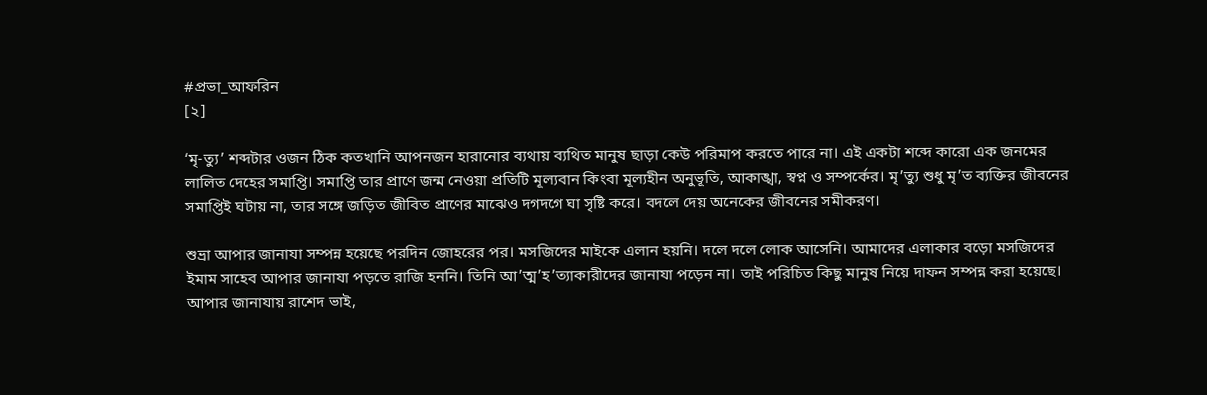#প্রভা_আফরিন
[২]

‘মৃ-ত্যু’ শব্দটার ওজন ঠিক কতখানি আপনজন হারানোর ব্যথায় ব্যথিত মানুষ ছাড়া কেউ পরিমাপ করতে পারে না। এই একটা শব্দে কারো এক জনমের লালিত দেহের সমাপ্তি। সমাপ্তি তার প্রাণে জন্ম নেওয়া প্রতিটি মূল্যবান কিংবা মূল্যহীন অনুভূতি, আকাঙ্খা, স্বপ্ন ও সম্পর্কের। মৃ’ত্যু শুধু মৃ’ত ব্যক্তির জীবনের সমাপ্তিই ঘটায় না, তার সঙ্গে জড়িত জীবিত প্রাণের মাঝেও দগদগে ঘা সৃষ্টি করে। বদলে দেয় অনেকের জীবনের সমীকরণ।

শুভ্রা আপার জানাযা সম্পন্ন হয়েছে পরদিন জোহরের পর। মসজিদের মাইকে এলান হয়নি। দলে দলে লোক আসেনি। আমাদের এলাকার বড়ো মসজিদের ইমাম সাহেব আপার জানাযা পড়তে রাজি হননি। তিনি আ’ত্ম’হ’ত্যাকারীদের জানাযা পড়েন না। তাই পরিচিত কিছু মানুষ নিয়ে দাফন সম্পন্ন করা হয়েছে। আপার জানাযায় রাশেদ ভাই,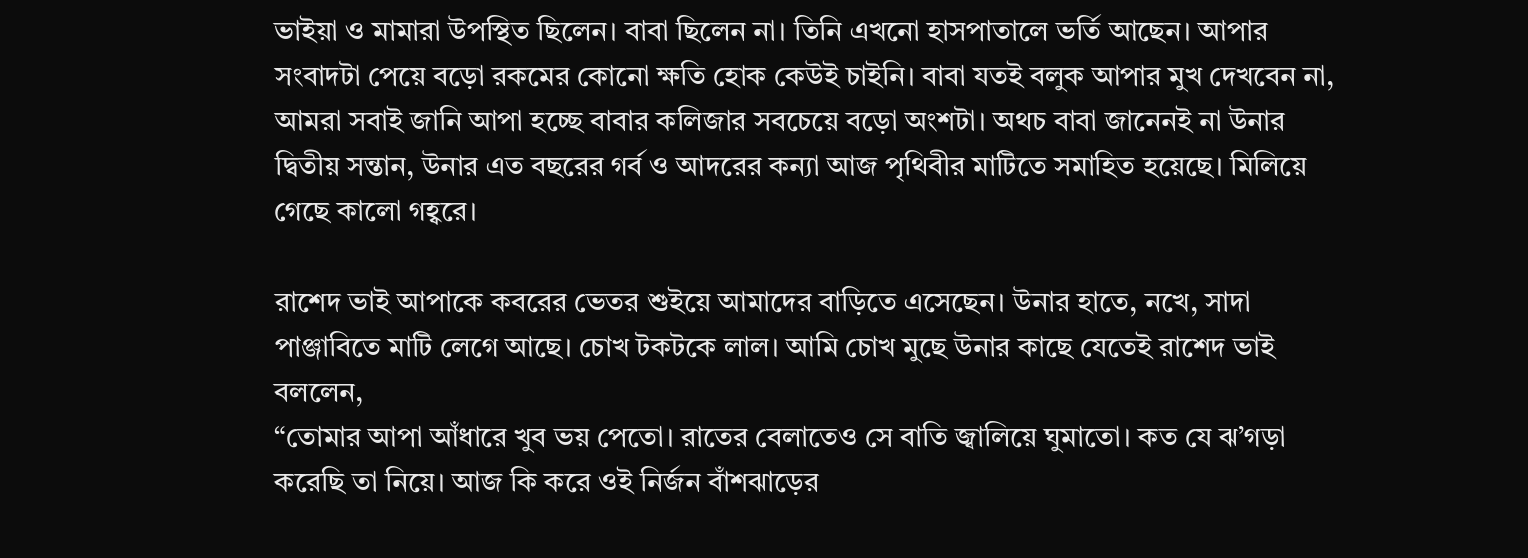ভাইয়া ও মামারা উপস্থিত ছিলেন। বাবা ছিলেন না। তিনি এখনো হাসপাতালে ভর্তি আছেন। আপার সংবাদটা পেয়ে বড়ো রকমের কোনো ক্ষতি হোক কেউই চাইনি। বাবা যতই বলুক আপার মুখ দেখবেন না, আমরা সবাই জানি আপা হচ্ছে বাবার কলিজার সবচেয়ে বড়ো অংশটা। অথচ বাবা জানেনই না উনার দ্বিতীয় সন্তান, উনার এত বছরের গর্ব ও আদরের কন্যা আজ পৃথিবীর মাটিতে সমাহিত হয়েছে। মিলিয়ে গেছে কালো গহ্বরে।

রাশেদ ভাই আপাকে কবরের ভেতর শুইয়ে আমাদের বাড়িতে এসেছেন। উনার হাতে, নখে, সাদা পাঞ্জাবিতে মাটি লেগে আছে। চোখ টকটকে লাল। আমি চোখ মুছে উনার কাছে যেতেই রাশেদ ভাই বললেন,
“তোমার আপা আঁধারে খুব ভয় পেতো। রাতের বেলাতেও সে বাতি জ্বালিয়ে ঘুমাতো। কত যে ঝ’গড়া করেছি তা নিয়ে। আজ কি করে ওই নির্জন বাঁশঝাড়ের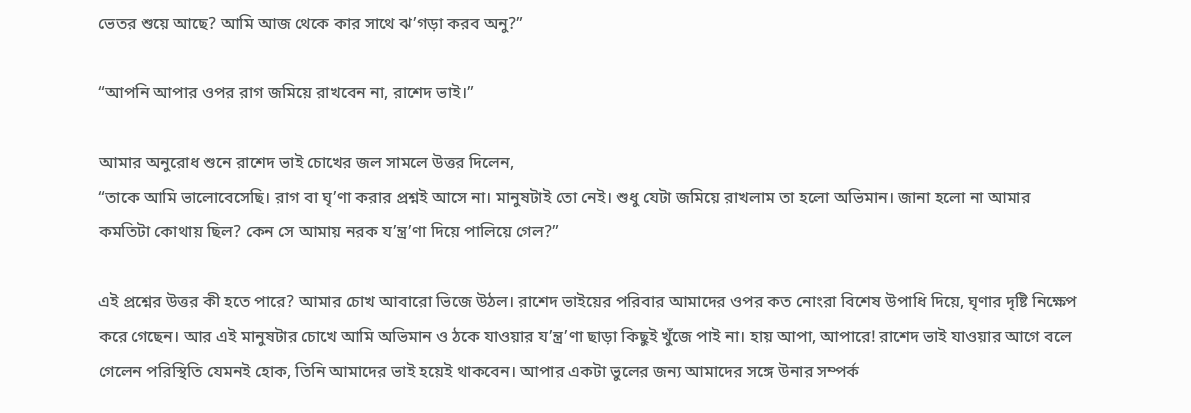ভেতর শুয়ে আছে? আমি আজ থেকে কার সাথে ঝ’গড়া করব অনু?”

“আপনি আপার ওপর রাগ জমিয়ে রাখবেন না, রাশেদ ভাই।”

আমার অনুরোধ শুনে রাশেদ ভাই চোখের জল সামলে উত্তর দিলেন,
“তাকে আমি ভালোবেসেছি। রাগ বা ঘৃ’ণা করার প্রশ্নই আসে না। মানুষটাই তো নেই। শুধু যেটা জমিয়ে রাখলাম তা হলো অভিমান। জানা হলো না আমার কমতিটা কোথায় ছিল? কেন সে আমায় নরক য’ন্ত্র’ণা দিয়ে পালিয়ে গেল?”

এই প্রশ্নের উত্তর কী হতে পারে? আমার চোখ আবারো ভিজে উঠল। রাশেদ ভাইয়ের পরিবার আমাদের ওপর কত নোংরা বিশেষ উপাধি দিয়ে, ঘৃণার দৃষ্টি নিক্ষেপ করে গেছেন। আর এই মানুষটার চোখে আমি অভিমান ও ঠকে যাওয়ার য’ন্ত্র’ণা ছাড়া কিছুই খুঁজে পাই না। হায় আপা, আপারে! রাশেদ ভাই যাওয়ার আগে বলে গেলেন পরিস্থিতি যেমনই হোক, তিনি আমাদের ভাই হয়েই থাকবেন। আপার একটা ভুলের জন্য আমাদের সঙ্গে উনার সম্পর্ক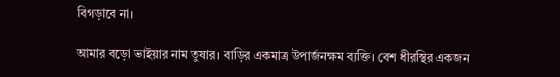বিগড়াবে না।

আমার বড়ো ভাইয়ার নাম তুষার। বাড়ির একমাত্র উপার্জনক্ষম ব্যক্তি। বেশ ধীরস্থির একজন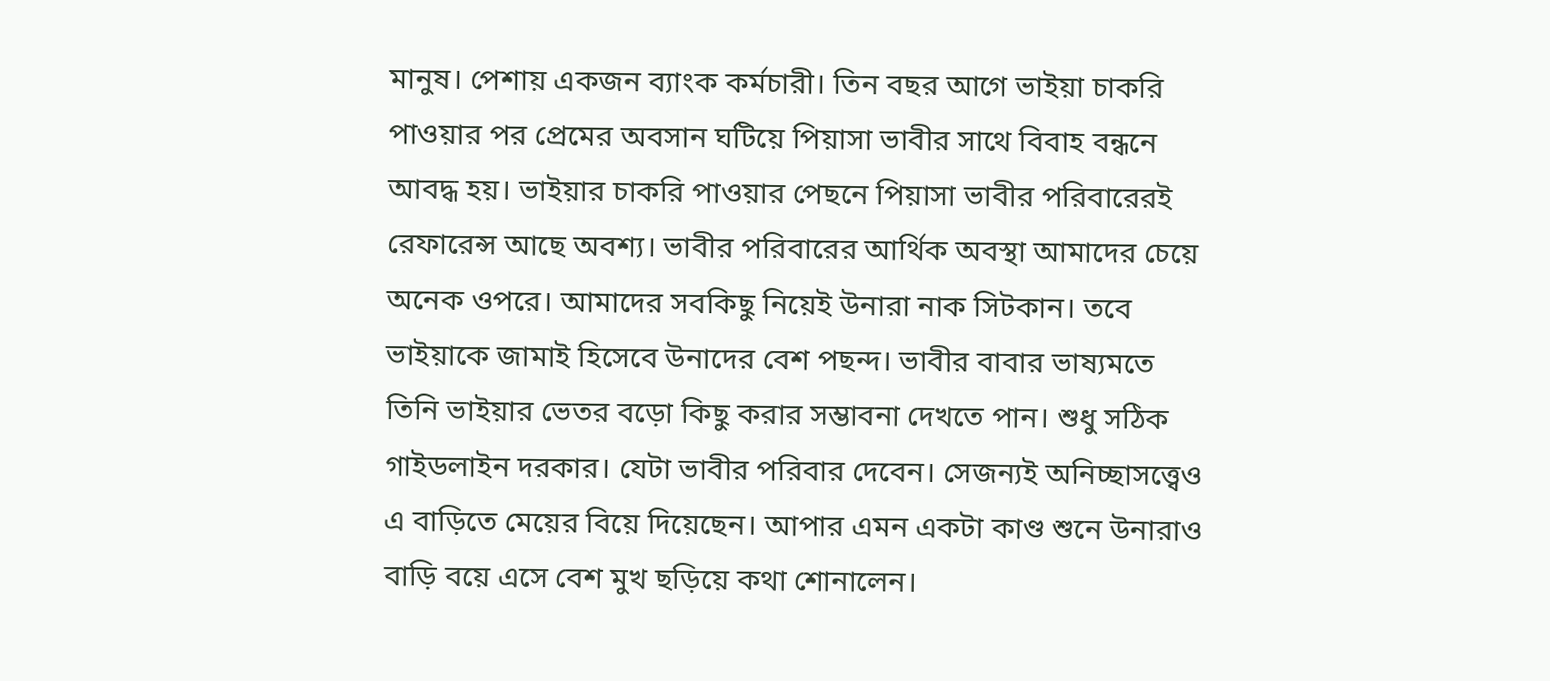মানুষ। পেশায় একজন ব্যাংক কর্মচারী। তিন বছর আগে ভাইয়া চাকরি পাওয়ার পর প্রেমের অবসান ঘটিয়ে পিয়াসা ভাবীর সাথে বিবাহ বন্ধনে আবদ্ধ হয়। ভাইয়ার চাকরি পাওয়ার পেছনে পিয়াসা ভাবীর পরিবারেরই রেফারেন্স আছে অবশ্য। ভাবীর পরিবারের আর্থিক অবস্থা আমাদের চেয়ে অনেক ওপরে। আমাদের সবকিছু নিয়েই উনারা নাক সিটকান। তবে ভাইয়াকে জামাই হিসেবে উনাদের বেশ পছন্দ। ভাবীর বাবার ভাষ্যমতে তিনি ভাইয়ার ভেতর বড়ো কিছু করার সম্ভাবনা দেখতে পান। শুধু সঠিক গাইডলাইন দরকার। যেটা ভাবীর পরিবার দেবেন। সেজন্যই অনিচ্ছাসত্ত্বেও এ বাড়িতে মেয়ের বিয়ে দিয়েছেন। আপার এমন একটা কাণ্ড শুনে উনারাও বাড়ি বয়ে এসে বেশ মুখ ছড়িয়ে কথা শোনালেন।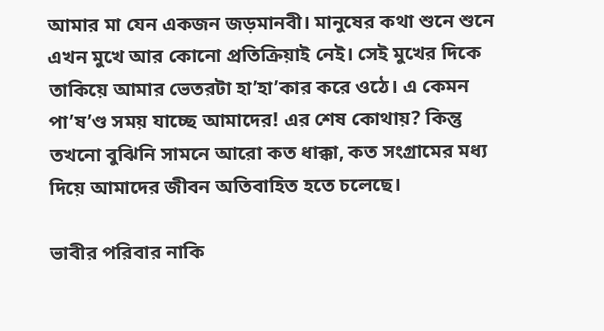আমার মা যেন একজন জড়মানবী। মানুষের কথা শুনে শুনে এখন মুখে আর কোনো প্রতিক্রিয়াই নেই। সেই মুখের দিকে তাকিয়ে আমার ভেতরটা হা’হা’কার করে ওঠে। এ কেমন পা’ষ’ণ্ড সময় যাচ্ছে আমাদের! এর শেষ কোথায়? কিন্তু তখনো বুঝিনি সামনে আরো কত ধাক্কা, কত সংগ্রামের মধ্য দিয়ে আমাদের জীবন অতিবাহিত হতে চলেছে।

ভাবীর পরিবার নাকি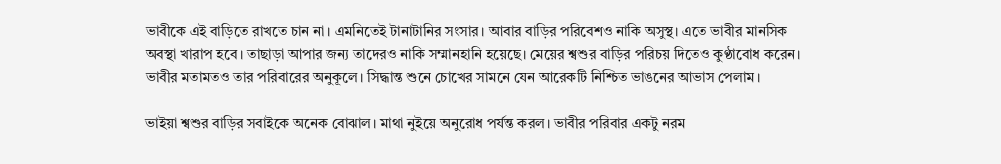ভাবীকে এই বাড়িতে রাখতে চান না। এমনিতেই টানাটানির সংসার। আবার বাড়ির পরিবেশও নাকি অসুস্থ। এতে ভাবীর মানসিক অবস্থা খারাপ হবে। তাছাড়া আপার জন্য তাদেরও নাকি সম্মানহানি হয়েছে। মেয়ের শ্বশুর বাড়ির পরিচয় দিতেও কুণ্ঠাবোধ করেন। ভাবীর মতামতও তার পরিবারের অনুকূলে। সিদ্ধান্ত শুনে চোখের সামনে যেন আরেকটি নিশ্চিত ভাঙনের আভাস পেলাম।

ভাইয়া শ্বশুর বাড়ির সবাইকে অনেক বোঝাল। মাথা নুইয়ে অনুরোধ পর্যন্ত করল। ভাবীর পরিবার একটু নরম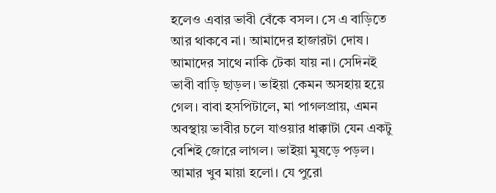হলেও এবার ভাবী বেঁকে বসল। সে এ বাড়িতে আর থাকবে না। আমাদের হাজারটা দোষ। আমাদের সাথে নাকি টেকা যায় না। সেদিনই ভাবী বাড়ি ছাড়ল। ভাইয়া কেমন অসহায় হয়ে গেল। বাবা হসপিটালে, মা পাগলপ্রায়, এমন অবস্থায় ভাবীর চলে যাওয়ার ধাক্কাটা যেন একটু বেশিই জোরে লাগল। ভাইয়া মুষড়ে পড়ল। আমার খুব মায়া হলো। যে পুরো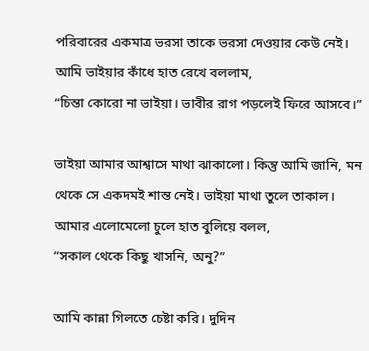পরিবারের একমাত্র ভরসা তাকে ভরসা দেওয়ার কেউ নেই। আমি ভাইয়ার কাঁধে হাত রেখে বললাম,
“চিন্তা কোরো না ভাইয়া। ভাবীর রাগ পড়লেই ফিরে আসবে।”

ভাইয়া আমার আশ্বাসে মাথা ঝাকালো। কিন্তু আমি জানি, মন থেকে সে একদমই শান্ত নেই। ভাইয়া মাথা তুলে তাকাল। আমার এলোমেলো চুলে হাত বুলিয়ে বলল,
“সকাল থেকে কিছু খাসনি, অনু?”

আমি কান্না গিলতে চেষ্টা করি। দুদিন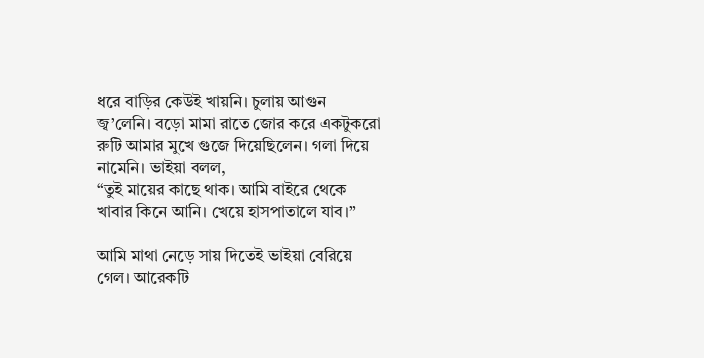ধরে বাড়ির কেউই খায়নি। চুলায় আগুন জ্ব’লেনি। বড়ো মামা রাতে জোর করে একটুকরো রুটি আমার মুখে গুজে দিয়েছিলেন। গলা দিয়ে নামেনি। ভাইয়া বলল,
“তুই মায়ের কাছে থাক। আমি বাইরে থেকে খাবার কিনে আনি। খেয়ে হাসপাতালে যাব।”

আমি মাথা নেড়ে সায় দিতেই ভাইয়া বেরিয়ে গেল। আরেকটি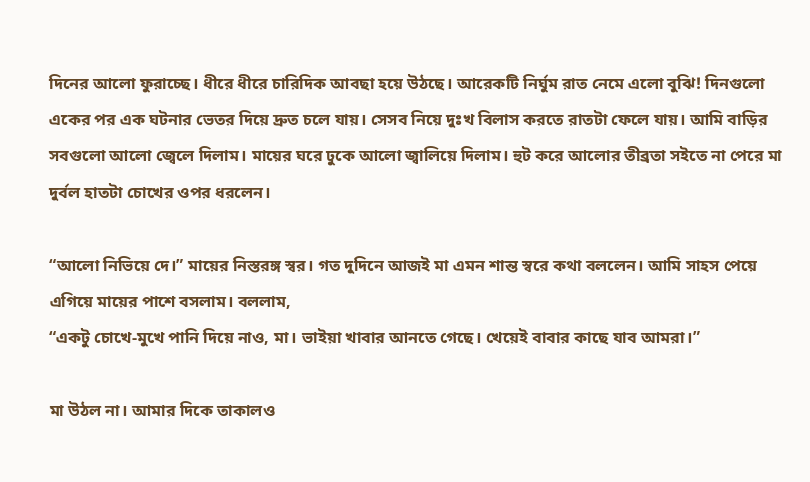দিনের আলো ফুরাচ্ছে। ধীরে ধীরে চারিদিক আবছা হয়ে উঠছে। আরেকটি নির্ঘুম রাত নেমে এলো বুঝি! দিনগুলো একের পর এক ঘটনার ভেতর দিয়ে দ্রুত চলে যায়। সেসব নিয়ে দুঃখ বিলাস করতে রাতটা ফেলে যায়। আমি বাড়ির সবগুলো আলো জ্বেলে দিলাম। মায়ের ঘরে ঢুকে আলো জ্বালিয়ে দিলাম। হুট করে আলোর তীব্রতা সইতে না পেরে মা দুর্বল হাতটা চোখের ওপর ধরলেন।

“আলো নিভিয়ে দে।” মায়ের নিস্তরঙ্গ স্বর। গত দুদিনে আজই মা এমন শান্ত স্বরে কথা বললেন। আমি সাহস পেয়ে এগিয়ে মায়ের পাশে বসলাম। বললাম,
“একটু চোখে-মুখে পানি দিয়ে নাও, মা। ভাইয়া খাবার আনতে গেছে। খেয়েই বাবার কাছে যাব আমরা।”

মা উঠল না। আমার দিকে তাকালও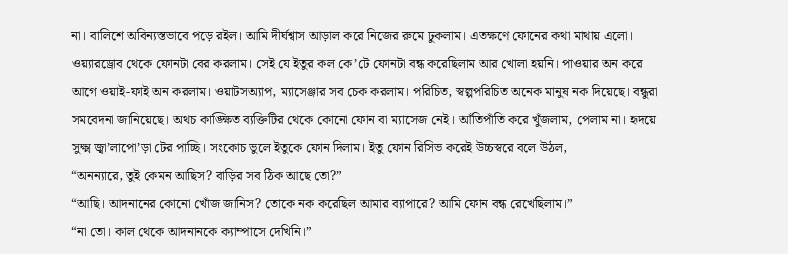না। বালিশে অবিন্যস্তভাবে পড়ে রইল। আমি দীর্ঘশ্বাস আড়াল করে নিজের রুমে ঢুকলাম। এতক্ষণে ফোনের কথা মাথায় এলো। ওয়্যারড্রোব থেকে ফোনটা বের করলাম। সেই যে ইতুর কল কে’টে ফোনটা বন্ধ করেছিলাম আর খোলা হয়নি। পাওয়ার অন করে আগে ওয়াই-ফাই অন করলাম। ওয়াটসঅ্যাপ, ম্যাসেঞ্জার সব চেক করলাম। পরিচিত, স্বল্পপরিচিত অনেক মানুষ নক দিয়েছে। বন্ধুরা সমবেদনা জানিয়েছে। অথচ কাঙ্ক্ষিত ব্যক্তিটির থেকে কোনো ফোন বা ম্যাসেজ নেই। আঁতিপাঁতি করে খুঁজলাম, পেলাম না। হৃদয়ে সুক্ষ্ম জ্বা’লাপো’ড়া টের পাচ্ছি। সংকোচ ভুলে ইতুকে ফোন দিলাম। ইতু ফোন রিসিভ করেই উচ্চস্বরে বলে উঠল,
“অনন্যারে, তুই কেমন আছিস? বাড়ির সব ঠিক আছে তো?”
“আছি। আদনানের কোনো খোঁজ জানিস? তোকে নক করেছিল আমার ব্যাপারে? আমি ফোন বন্ধ রেখেছিলাম।”
“না তো। কাল থেকে আদনানকে ক্যাম্পাসে দেখিনি।”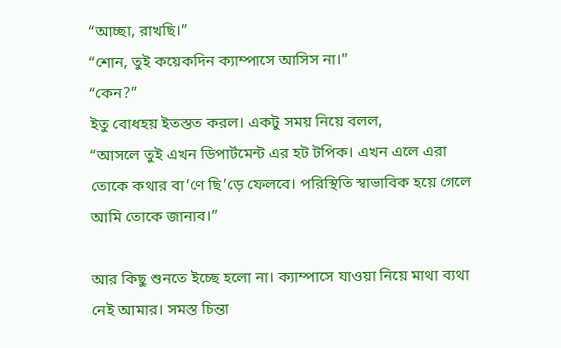“আচ্ছা, রাখছি।”
“শোন, তুই কয়েকদিন ক্যাম্পাসে আসিস না।”
“কেন?”
ইতু বোধহয় ইতস্তত করল। একটু সময় নিয়ে বলল,
“আসলে তুই এখন ডিপার্টমেন্ট এর হট টপিক। এখন এলে এরা তোকে কথার বা’ণে ছি’ড়ে ফেলবে। পরিস্থিতি স্বাভাবিক হয়ে গেলে আমি তোকে জানাব।”

আর কিছু শুনতে ইচ্ছে হলো না। ক্যাম্পাসে যাওয়া নিয়ে মাথা ব্যথা নেই আমার। সমস্ত চিন্তা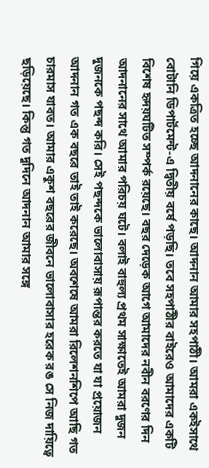গিয়ে একত্রিত হচ্ছে আদনানের কাছে। আদনান আমার সহপাঠী। আমরা একইসাথে বোটানি ডিপার্টমেন্ট-এ দ্বিতীয় বর্ষে পড়ছি। তবে সহপাঠীর বাইরেও আমাদের একটি বিশেষ হৃদয়ঘটিত সম্পর্ক রয়েছে। বছর দেড়েক আগে আমাদের নবীন বরণের দিন আদনানের সাথে আমার পরিচয় ঘটে। বলাই বাহুল্য প্রথম সাক্ষাতেই আমরা দুজন দুজনকে পছন্দ করি। সেই পছন্দকে ভালোবাসায় রূপান্তর করতে যা যা প্রয়োজন আদনান গত এক বছরে তাই তাই করেছে। অবশেষে আমরা রিলেশনশিপে আছি গত চারমাস যাবত। আমার একুশ বছরের জীবনে ভালোবাসার হরেক রঙ সে নিজ দায়িত্বে ছড়িয়েছে। কিন্তু গত দুদিনে আদনান আমার সঙ্গে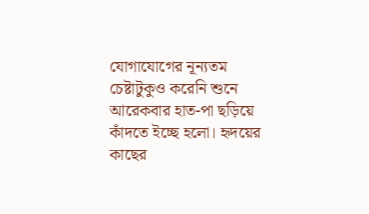যোগাযোগের নূন্যতম চেষ্টাটুকুও করেনি শুনে আরেকবার হাত-পা ছড়িয়ে কাঁদতে ইচ্ছে হলো। হৃদয়ের কাছের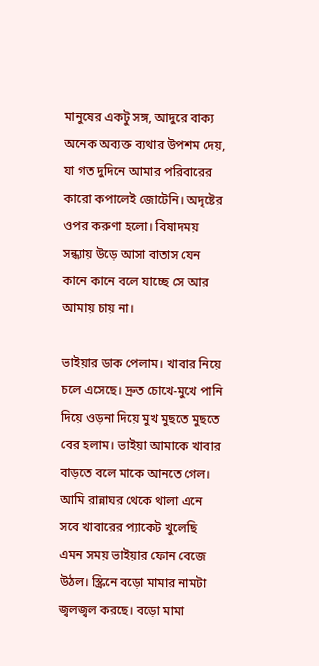মানুষের একটু সঙ্গ, আদুরে বাক্য অনেক অব্যক্ত ব্যথার উপশম দেয়, যা গত দুদিনে আমার পরিবারের কারো কপালেই জোটেনি। অদৃষ্টের ওপর করুণা হলো। বিষাদময় সন্ধ্যায় উড়ে আসা বাতাস যেন কানে কানে বলে যাচ্ছে সে আর আমায় চায় না।

ভাইয়ার ডাক পেলাম। খাবার নিয়ে চলে এসেছে। দ্রুত চোখে-মুখে পানি দিয়ে ওড়না দিয়ে মুখ মুছতে মুছতে বের হলাম। ভাইয়া আমাকে খাবার বাড়তে বলে মাকে আনতে গেল। আমি রান্নাঘর থেকে থালা এনে সবে খাবারের প্যাকেট খুলেছি এমন সময় ভাইয়ার ফোন বেজে উঠল। স্ক্রিনে বড়ো মামার নামটা জ্বলজ্বল করছে। বড়ো মামা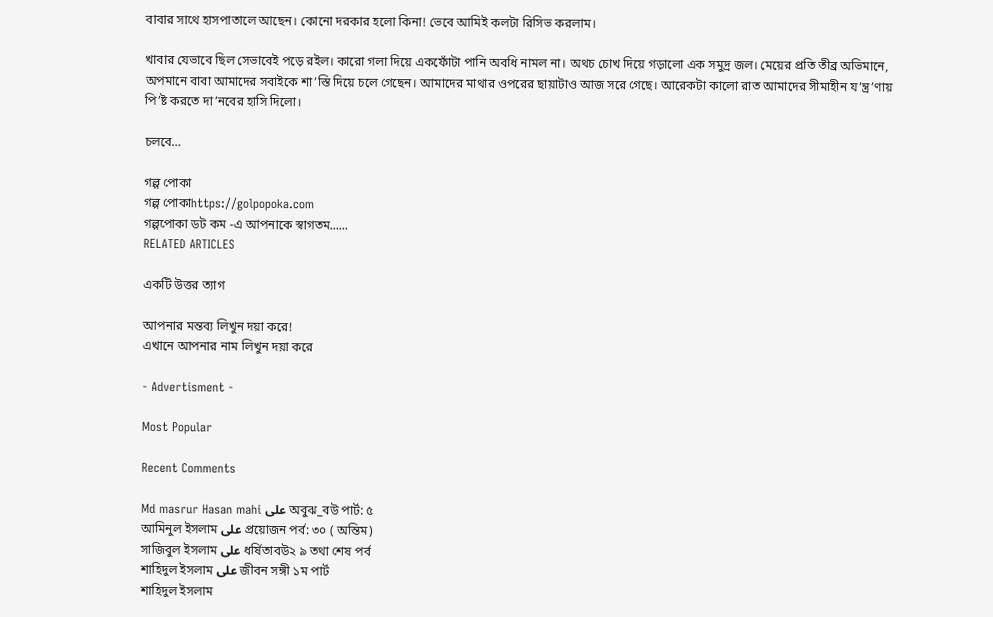বাবার সাথে হাসপাতালে আছেন। কোনো দরকার হলো কিনা! ভেবে আমিই কলটা রিসিভ করলাম।

খাবার যেভাবে ছিল সেভাবেই পড়ে রইল। কারো গলা দিয়ে একফোঁটা পানি অবধি নামল না। অথচ চোখ দিয়ে গড়ালো এক সমুদ্র জল। মেয়ের প্রতি তীব্র অভিমানে, অপমানে বাবা আমাদের সবাইকে শা’স্তি দিয়ে চলে গেছেন। আমাদের মাথার ওপরের ছায়াটাও আজ সরে গেছে। আরেকটা কালো রাত আমাদের সীমাহীন য’ন্ত্র’ণায় পি’ষ্ট করতে দা’নবের হাসি দিলো।

চলবে…

গল্প পোকা
গল্প পোকাhttps://golpopoka.com
গল্পপোকা ডট কম -এ আপনাকে স্বাগতম......
RELATED ARTICLES

একটি উত্তর ত্যাগ

আপনার মন্তব্য লিখুন দয়া করে!
এখানে আপনার নাম লিখুন দয়া করে

- Advertisment -

Most Popular

Recent Comments

Md masrur Hasan mahi على অবুঝ_বউ পার্ট: ৫
আমিনুল ইসলাম على প্রয়োজন পর্ব: ৩০ ( অন্তিম)
সাজিবুল ইসলাম على ধর্ষিতাবউ২ ৯ তথা শেষ পর্ব
শাহিদুল ইসলাম على জীবন সঙ্গী ১ম পার্ট
শাহিদুল ইসলাম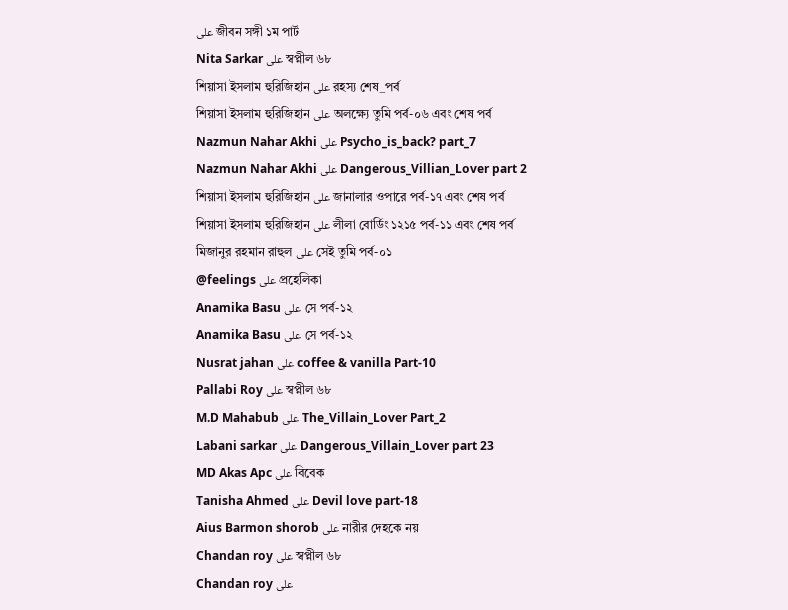على জীবন সঙ্গী ১ম পার্ট
Nita Sarkar على স্বপ্নীল ৬৮
শিয়াসা ইসলাম হুরিজিহান على রহস্য শেষ_পর্ব
শিয়াসা ইসলাম হুরিজিহান على অলক্ষ্যে তুমি পর্ব-০৬ এবং শেষ পর্ব
Nazmun Nahar Akhi على Psycho_is_back? part_7
Nazmun Nahar Akhi على Dangerous_Villian_Lover part 2
শিয়াসা ইসলাম হুরিজিহান على জানালার ওপারে পর্ব-১৭ এবং শেষ পর্ব
শিয়াসা ইসলাম হুরিজিহান على লীলা বোর্ডিং ১২১৫ পর্ব-১১ এবং শেষ পর্ব
মিজানুর রহমান রাহুল على সেই তুমি পর্ব-০১
@feelings على প্রহেলিকা
Anamika Basu على সে পর্ব-১২
Anamika Basu على সে পর্ব-১২
Nusrat jahan على coffee & vanilla Part-10
Pallabi Roy على স্বপ্নীল ৬৮
M.D Mahabub على The_Villain_Lover Part_2
Labani sarkar على Dangerous_Villain_Lover part 23
MD Akas Apc على বিবেক
Tanisha Ahmed على Devil love part-18
Aius Barmon shorob على নারীর দেহকে নয়
Chandan roy على স্বপ্নীল ৬৮
Chandan roy على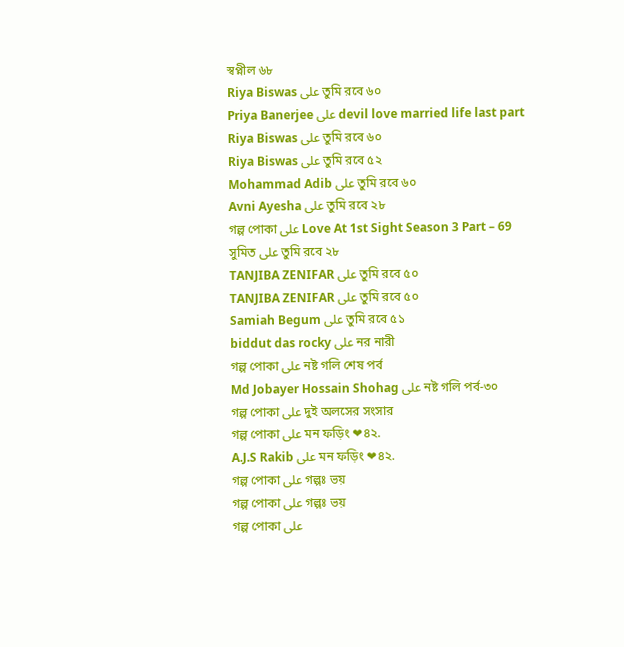স্বপ্নীল ৬৮
Riya Biswas على তুমি রবে ৬০
Priya Banerjee على devil love married life last part
Riya Biswas على তুমি রবে ৬০
Riya Biswas على তুমি রবে ৫২
Mohammad Adib على তুমি রবে ৬০
Avni Ayesha على তুমি রবে ২৮
গল্প পোকা على Love At 1st Sight Season 3 Part – 69
সুমিত على তুমি রবে ২৮
TANJIBA ZENIFAR على তুমি রবে ৫০
TANJIBA ZENIFAR على তুমি রবে ৫০
Samiah Begum على তুমি রবে ৫১
biddut das rocky على নর নারী
গল্প পোকা على নষ্ট গলি শেষ পর্ব
Md Jobayer Hossain Shohag على নষ্ট গলি পর্ব-৩০
গল্প পোকা على দুই অলসের সংসার
গল্প পোকা على মন ফড়িং ❤৪২.
A.J.S Rakib على মন ফড়িং ❤৪২.
গল্প পোকা على গল্পঃ ভয়
গল্প পোকা على গল্পঃ ভয়
গল্প পোকা على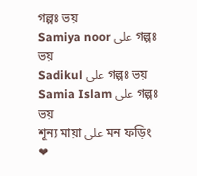গল্পঃ ভয়
Samiya noor على গল্পঃ ভয়
Sadikul على গল্পঃ ভয়
Samia Islam على গল্পঃ ভয়
শূন্য মায়া على মন ফড়িং ❤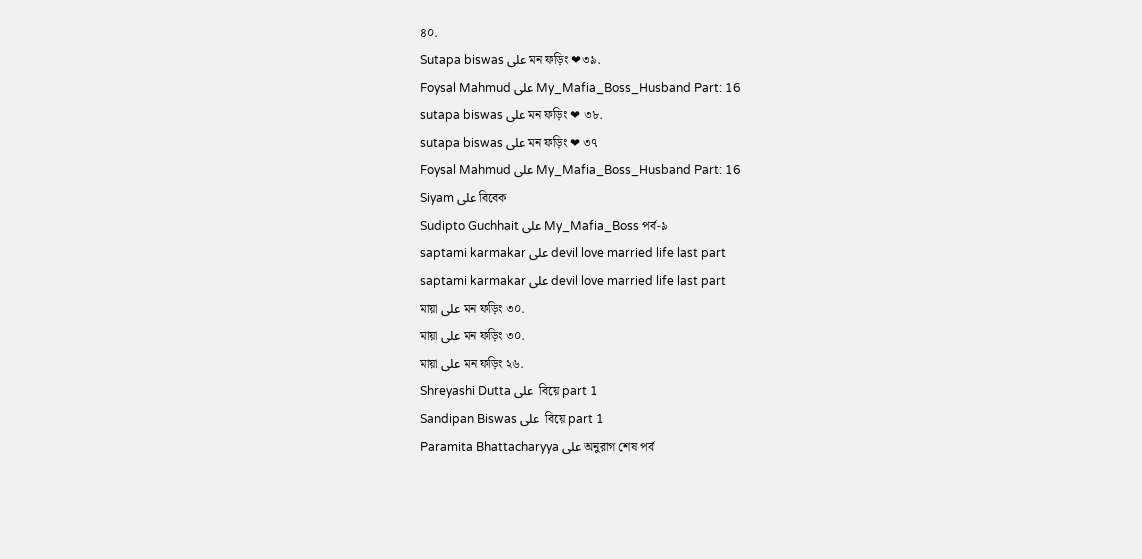৪০.
Sutapa biswas على মন ফড়িং ❤৩৯.
Foysal Mahmud على My_Mafia_Boss_Husband Part: 16
sutapa biswas على মন ফড়িং ❤ ৩৮.
sutapa biswas على মন ফড়িং ❤ ৩৭
Foysal Mahmud على My_Mafia_Boss_Husband Part: 16
Siyam على বিবেক
Sudipto Guchhait على My_Mafia_Boss পর্ব-৯
saptami karmakar على devil love married life last part
saptami karmakar على devil love married life last part
মায়া على মন ফড়িং ৩০.
মায়া على মন ফড়িং ৩০.
মায়া على মন ফড়িং ২৬.
Shreyashi Dutta على  বিয়ে part 1
Sandipan Biswas على  বিয়ে part 1
Paramita Bhattacharyya على অনুরাগ শেষ পর্ব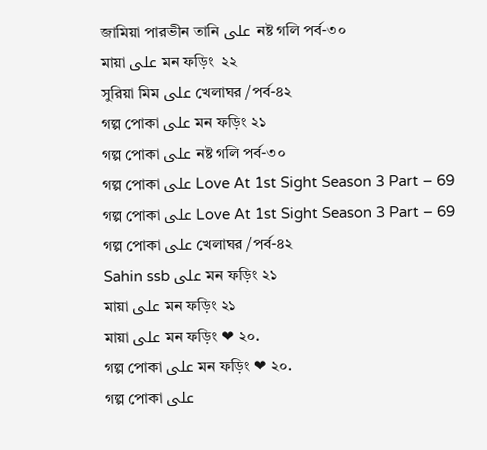জামিয়া পারভীন তানি على নষ্ট গলি পর্ব-৩০
মায়া على মন ফড়িং  ২২
সুরিয়া মিম على খেলাঘর /পর্ব-৪২
গল্প পোকা على মন ফড়িং ২১
গল্প পোকা على নষ্ট গলি পর্ব-৩০
গল্প পোকা على Love At 1st Sight Season 3 Part – 69
গল্প পোকা على Love At 1st Sight Season 3 Part – 69
গল্প পোকা على খেলাঘর /পর্ব-৪২
Sahin ssb على মন ফড়িং ২১
মায়া على মন ফড়িং ২১
মায়া على মন ফড়িং ❤ ২০.
গল্প পোকা على মন ফড়িং ❤ ২০.
গল্প পোকা على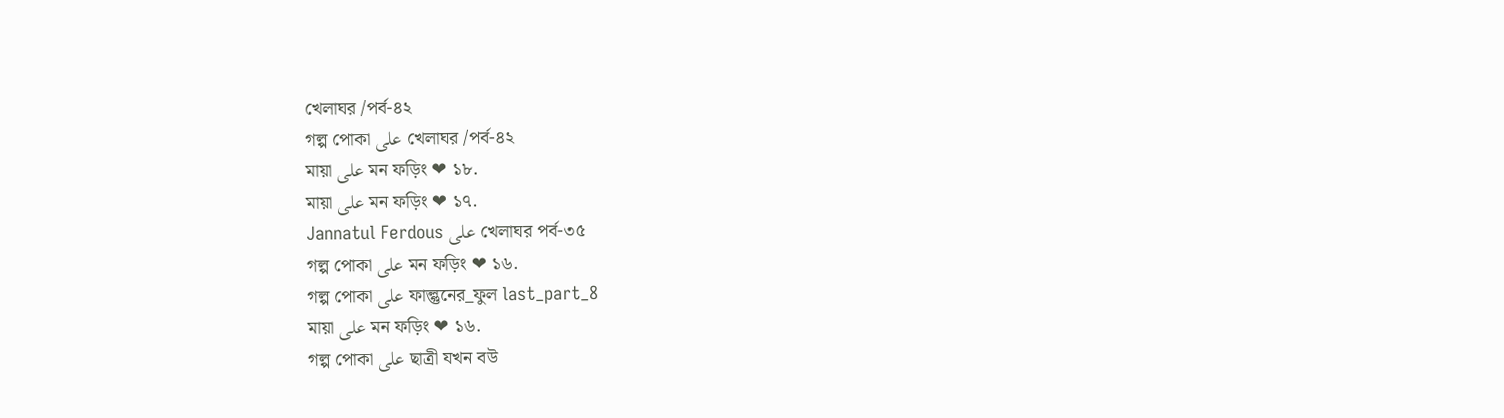খেলাঘর /পর্ব-৪২
গল্প পোকা على খেলাঘর /পর্ব-৪২
মায়া على মন ফড়িং ❤ ১৮.
মায়া على মন ফড়িং ❤ ১৭.
Jannatul Ferdous على খেলাঘর পর্ব-৩৫
গল্প পোকা على মন ফড়িং ❤ ১৬.
গল্প পোকা على ফাল্গুনের_ফুল last_part_8
মায়া على মন ফড়িং ❤ ১৬.
গল্প পোকা على ছাত্রী যখন বউ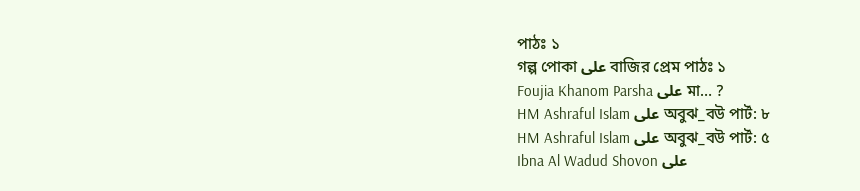পাঠঃ ১
গল্প পোকা على বাজির প্রেম পাঠঃ ১
Foujia Khanom Parsha على মা… ?
HM Ashraful Islam على অবুঝ_বউ পার্ট: ৮
HM Ashraful Islam على অবুঝ_বউ পার্ট: ৫
Ibna Al Wadud Shovon على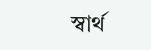স্বার্থ